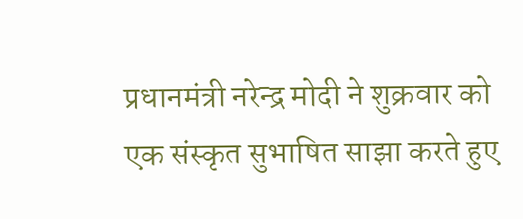प्रधानमंत्री नरेन्द्र मोदी ने शुक्रवार को एक संस्कृत सुभाषित साझा करते हुए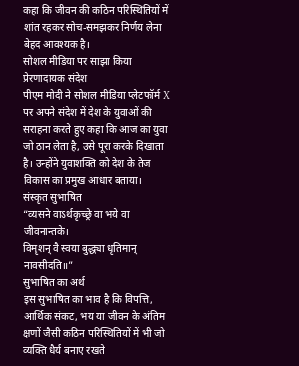कहा कि जीवन की कठिन परिस्थितियों में शांत रहकर सोच-समझकर निर्णय लेना बेहद आवश्यक है।
सोशल मीडिया पर साझा किया प्रेरणादायक संदेश
पीएम मोदी ने सोशल मीडिया प्लेटफॉर्म X पर अपने संदेश में देश के युवाओं की सराहना करते हुए कहा कि आज का युवा जो ठान लेता है, उसे पूरा करके दिखाता है। उन्होंने युवाशक्ति को देश के तेज विकास का प्रमुख आधार बताया।
संस्कृत सुभाषित
“व्यसने वाऽर्थकृच्छ्रे वा भये वा जीवनान्तके।
विमृशन् वै स्वया बुद्ध्या धृतिमान् नावसीदति॥”
सुभाषित का अर्थ
इस सुभाषित का भाव है कि विपत्ति, आर्थिक संकट, भय या जीवन के अंतिम क्षणों जैसी कठिन परिस्थितियों में भी जो व्यक्ति धैर्य बनाए रखते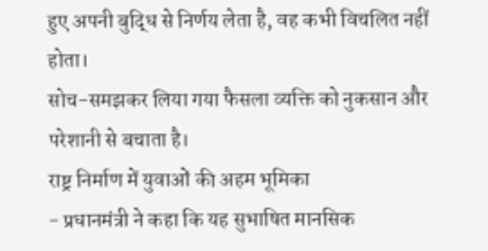हुए अपनी बुद्धि से निर्णय लेता है, वह कभी विचलित नहीं होता।
सोच-समझकर लिया गया फैसला व्यक्ति को नुकसान और परेशानी से बचाता है।
राष्ट्र निर्माण में युवाओं की अहम भूमिका
- प्रधानमंत्री ने कहा कि यह सुभाषित मानसिक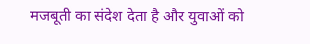मजबूती का संदेश देता है और युवाओं को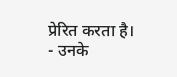प्रेरित करता है।
- उनके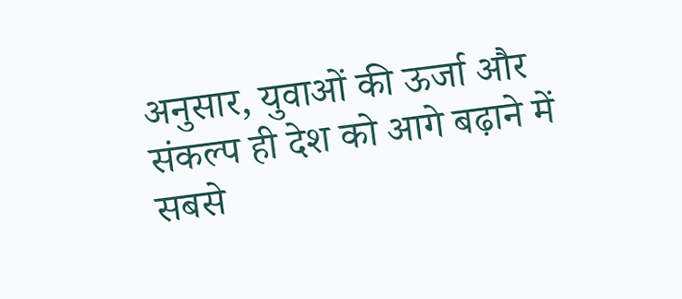अनुसार, युवाओं की ऊर्जा और संकल्प ही देश को आगे बढ़ाने में सबसे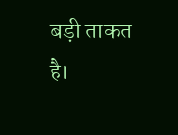बड़ी ताकत है।